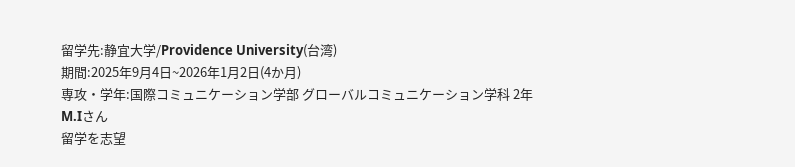留学先:静宜大学/Providence University(台湾)
期間:2025年9月4日~2026年1月2日(4か月)
専攻・学年:国際コミュニケーション学部 グローバルコミュニケーション学科 2年 M.Iさん
留学を志望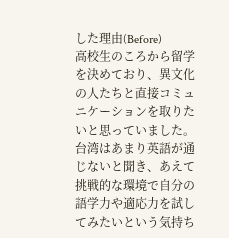した理由(Before)
高校生のころから留学を決めており、異文化の人たちと直接コミュニケーションを取りたいと思っていました。台湾はあまり英語が通じないと聞き、あえて挑戦的な環境で自分の語学力や適応力を試してみたいという気持ち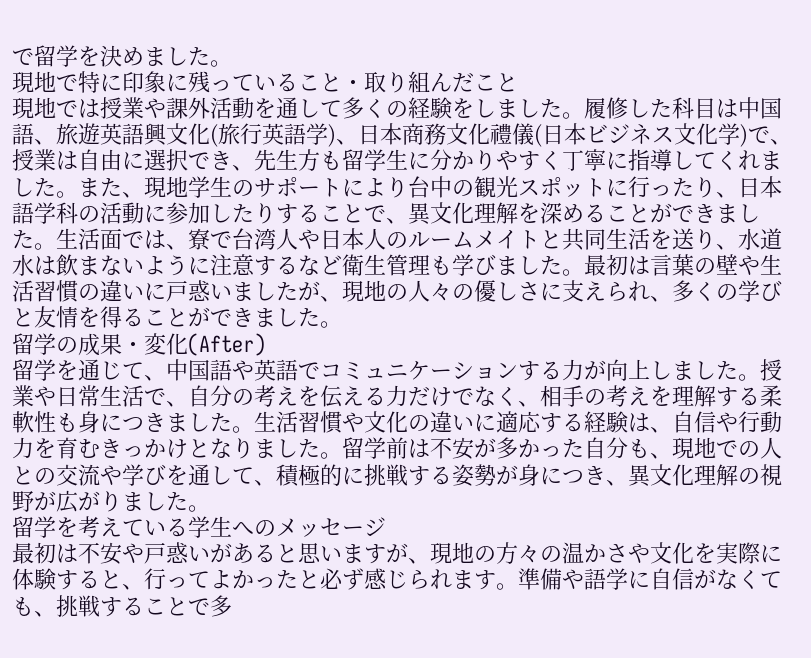で留学を決めました。
現地で特に印象に残っていること・取り組んだこと
現地では授業や課外活動を通して多くの経験をしました。履修した科目は中国語、旅遊英語興文化(旅行英語学)、日本商務文化禮儀(日本ビジネス文化学)で、授業は自由に選択でき、先生方も留学生に分かりやすく丁寧に指導してくれました。また、現地学生のサポートにより台中の観光スポットに行ったり、日本語学科の活動に参加したりすることで、異文化理解を深めることができました。生活面では、寮で台湾人や日本人のルームメイトと共同生活を送り、水道水は飲まないように注意するなど衛生管理も学びました。最初は言葉の壁や生活習慣の違いに戸惑いましたが、現地の人々の優しさに支えられ、多くの学びと友情を得ることができました。
留学の成果・変化(After)
留学を通じて、中国語や英語でコミュニケーションする力が向上しました。授業や日常生活で、自分の考えを伝える力だけでなく、相手の考えを理解する柔軟性も身につきました。生活習慣や文化の違いに適応する経験は、自信や行動力を育むきっかけとなりました。留学前は不安が多かった自分も、現地での人との交流や学びを通して、積極的に挑戦する姿勢が身につき、異文化理解の視野が広がりました。
留学を考えている学生へのメッセージ
最初は不安や戸惑いがあると思いますが、現地の方々の温かさや文化を実際に体験すると、行ってよかったと必ず感じられます。準備や語学に自信がなくても、挑戦することで多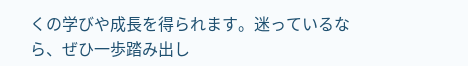くの学びや成長を得られます。迷っているなら、ぜひ一歩踏み出し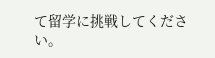て留学に挑戦してください。